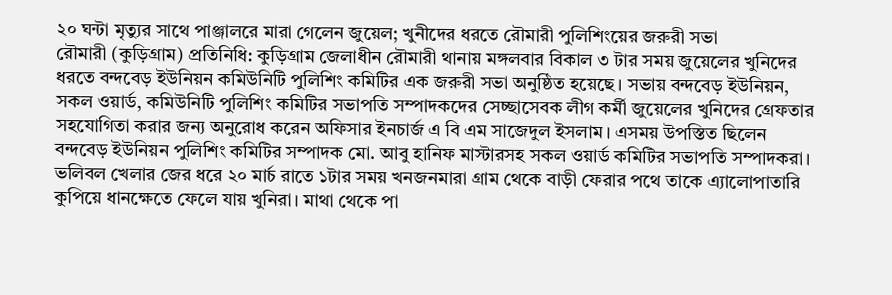২০ ঘন্টা মৃত্যুর সাথে পাঞ্জালরে মারা গেলেন জুয়েল; খুনীদের ধরতে রৌমারী পুলিশিংয়ের জরুরী সভা
রৌমারী (কুড়িগ্রাম) প্রতিনিধি: কুড়িগ্রাম জেলাধীন রৌমারী থানায় মঙ্গলবার বিকাল ৩ টার সময় জুয়েলের খুনিদের ধরতে বন্দবেড় ইউনিয়ন কমিউনিটি পুলিশিং কমিটির এক জরুরী সভা অনুষ্ঠিত হয়েছে। সভায় বন্দবেড় ইউনিয়ন, সকল ওয়ার্ড, কমিউনিটি পুলিশিং কমিটির সভাপতি সম্পাদকদের সেচ্ছাসেবক লীগ কর্মী জুয়েলের খুনিদের গ্রেফতার সহযোগিতা করার জন্য অনুরোধ করেন অফিসার ইনচার্জ এ বি এম সাজেদুল ইসলাম। এসময় উপস্তিত ছিলেন বন্দবেড় ইউনিয়ন পুলিশিং কমিটির সম্পাদক মো. আবু হানিফ মাস্টারসহ সকল ওয়ার্ড কমিটির সভাপতি সম্পাদকরা। ভলিবল খেলার জের ধরে ২০ মার্চ রাতে ১টার সময় খনজনমারা গ্রাম থেকে বাড়ী ফেরার পথে তাকে এ্যালোপাতারি কুপিয়ে ধানক্ষেতে ফেলে যায় খুনিরা। মাথা থেকে পা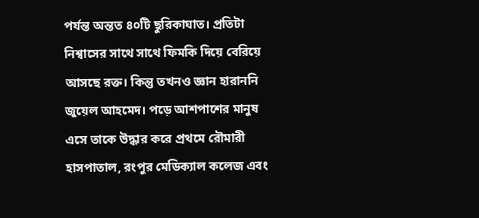পর্যন্ত অন্তত ৪০টি ছুরিকাঘাত। প্রতিটা নিশ্বাসের সাথে সাথে ফিমকি দিয়ে বেরিয়ে আসছে রক্ত। কিন্তু তখনও জ্ঞান হারাননি জুয়েল আহমেদ। পড়ে আশপাশের মানুষ এসে তাকে উদ্ধার করে প্রথমে রৌমারী হাসপাতাল, রংপুর মেডিক্যাল কলেজ এবং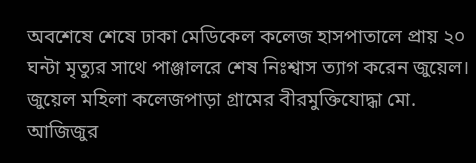অবশেষে শেষে ঢাকা মেডিকেল কলেজ হাসপাতালে প্রায় ২০ ঘন্টা মৃত্যুর সাথে পাঞ্জালরে শেষ নিঃশ্বাস ত্যাগ করেন জুয়েল। জুয়েল মহিলা কলেজপাড়া গ্রামের বীরমুক্তিযোদ্ধা মো. আজিজুর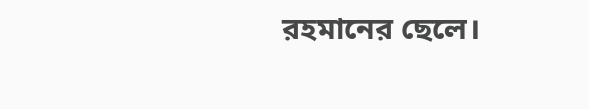রহমানের ছেলে।